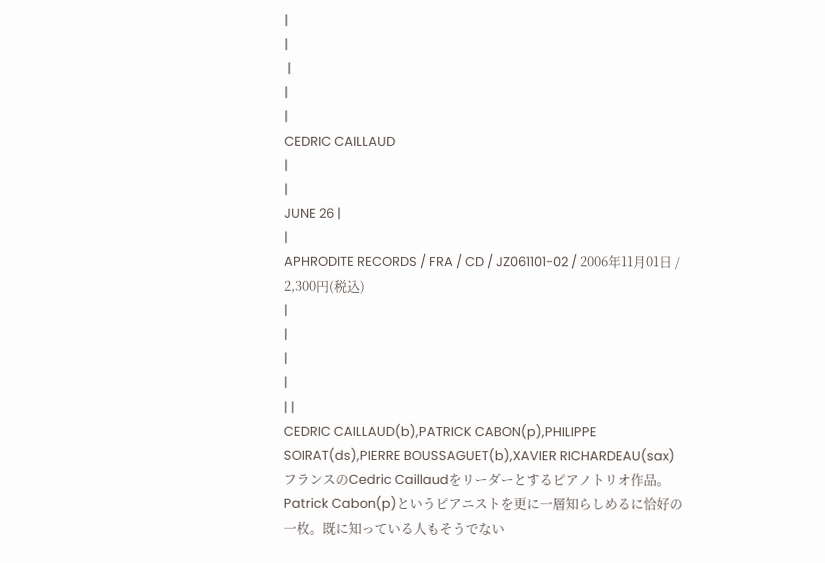|
|
 |
|
|
CEDRIC CAILLAUD
|
|
JUNE 26 |
|
APHRODITE RECORDS / FRA / CD / JZ061101-02 / 2006年11月01日 / 2,300円(税込)
|
|
|
|
| |
CEDRIC CAILLAUD(b),PATRICK CABON(p),PHILIPPE SOIRAT(ds),PIERRE BOUSSAGUET(b),XAVIER RICHARDEAU(sax) フランスのCedric Caillaudをリーダーとするピアノトリオ作品。Patrick Cabon(p)というピアニストを更に一層知らしめるに恰好の一枚。既に知っている人もそうでない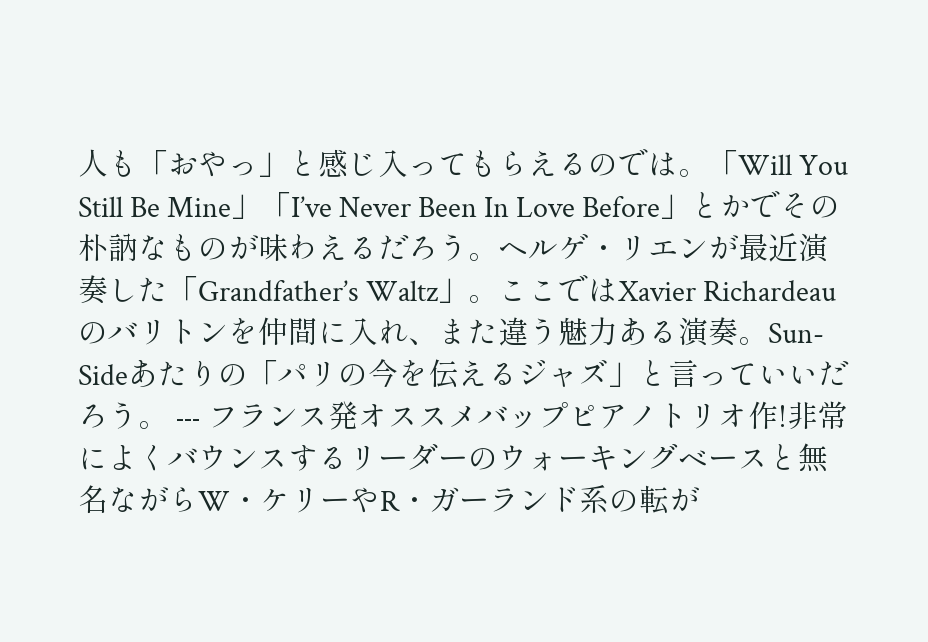人も「おやっ」と感じ入ってもらえるのでは。「Will You Still Be Mine」「I’ve Never Been In Love Before」とかでその朴訥なものが味わえるだろう。ヘルゲ・リエンが最近演奏した「Grandfather’s Waltz」。ここではXavier Richardeauのバリトンを仲間に入れ、また違う魅力ある演奏。Sun-Sideあたりの「パリの今を伝えるジャズ」と言っていいだろう。 --- フランス発オススメバップピアノトリオ作!非常によくバウンスするリーダーのウォーキングベースと無名ながらW・ケリーやR・ガーランド系の転が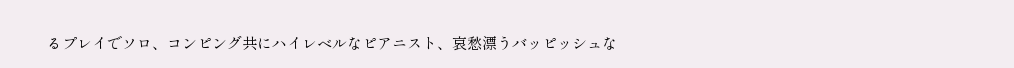るプレイでソロ、コンピング共にハイレベルなピアニスト、哀愁漂うバッピッシュな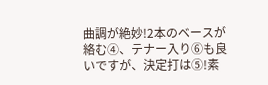曲調が絶妙!2本のベースが絡む④、テナー入り⑥も良いですが、決定打は⑤!素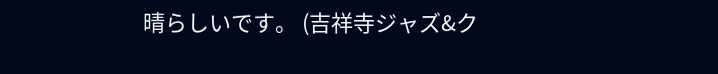晴らしいです。 (吉祥寺ジャズ&ク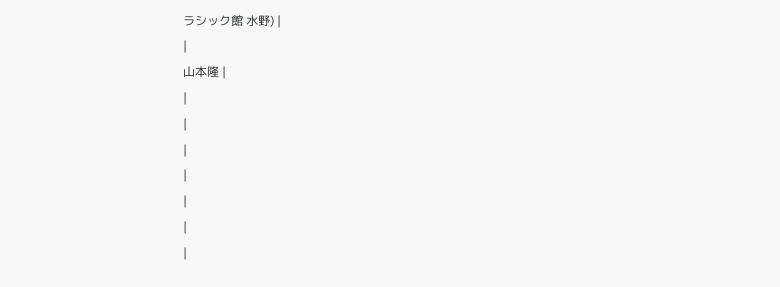ラシック館 水野) |
|
山本隆 |
|
|
|
|
|
|
|